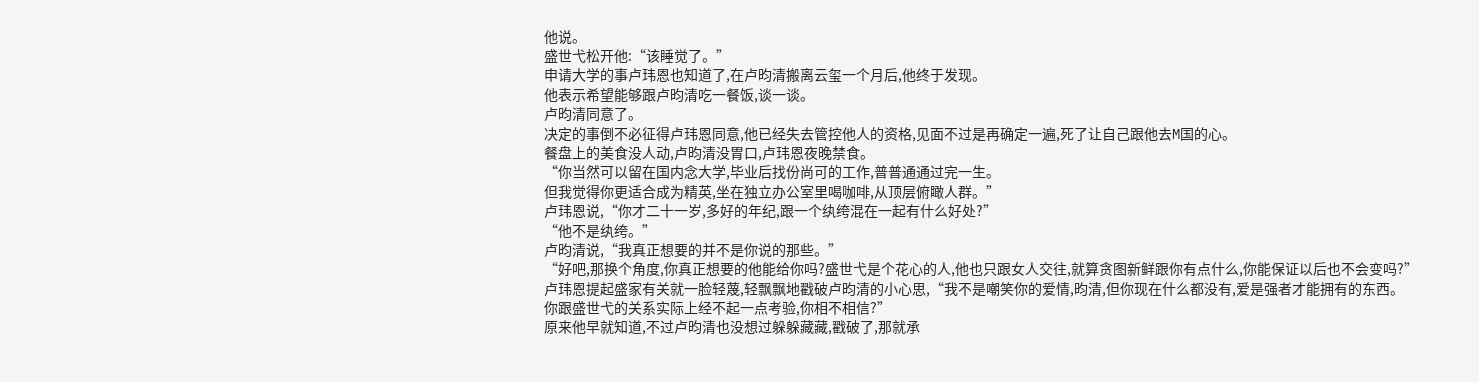他说。
盛世弋松开他:“该睡觉了。”
申请大学的事卢玮恩也知道了,在卢昀清搬离云玺一个月后,他终于发现。
他表示希望能够跟卢昀清吃一餐饭,谈一谈。
卢昀清同意了。
决定的事倒不必征得卢玮恩同意,他已经失去管控他人的资格,见面不过是再确定一遍,死了让自己跟他去M国的心。
餐盘上的美食没人动,卢昀清没胃口,卢玮恩夜晚禁食。
“你当然可以留在国内念大学,毕业后找份尚可的工作,普普通通过完一生。
但我觉得你更适合成为精英,坐在独立办公室里喝咖啡,从顶层俯瞰人群。”
卢玮恩说,“你才二十一岁,多好的年纪,跟一个纨绔混在一起有什么好处?”
“他不是纨绔。”
卢昀清说,“我真正想要的并不是你说的那些。”
“好吧,那换个角度,你真正想要的他能给你吗?盛世弋是个花心的人,他也只跟女人交往,就算贪图新鲜跟你有点什么,你能保证以后也不会变吗?”
卢玮恩提起盛家有关就一脸轻蔑,轻飘飘地戳破卢昀清的小心思,“我不是嘲笑你的爱情,昀清,但你现在什么都没有,爱是强者才能拥有的东西。
你跟盛世弋的关系实际上经不起一点考验,你相不相信?”
原来他早就知道,不过卢昀清也没想过躲躲藏藏,戳破了,那就承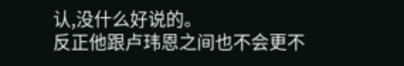认,没什么好说的。
反正他跟卢玮恩之间也不会更不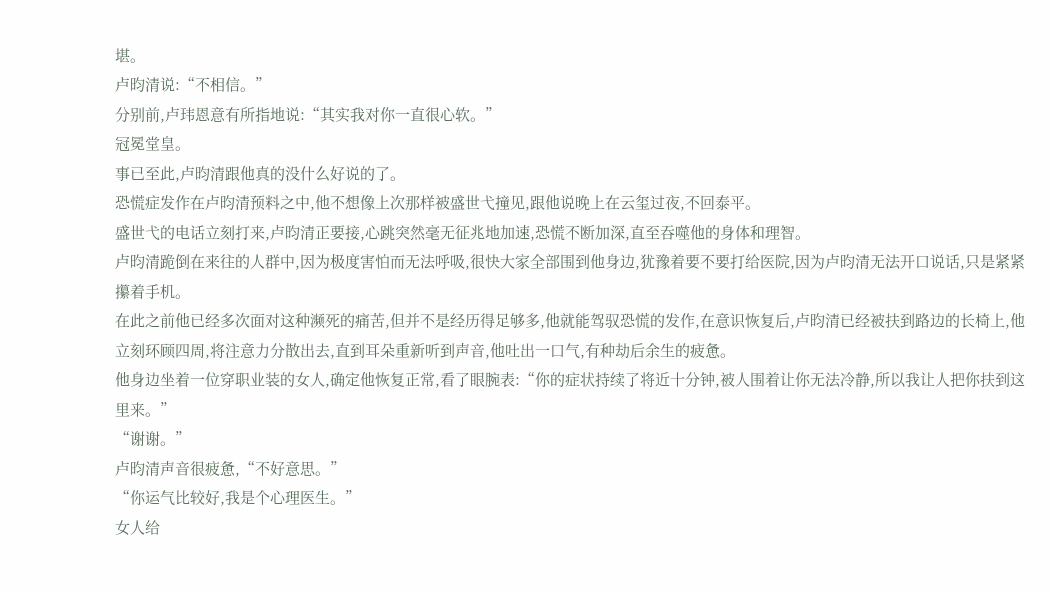堪。
卢昀清说:“不相信。”
分别前,卢玮恩意有所指地说:“其实我对你一直很心软。”
冠冕堂皇。
事已至此,卢昀清跟他真的没什么好说的了。
恐慌症发作在卢昀清预料之中,他不想像上次那样被盛世弋撞见,跟他说晚上在云玺过夜,不回泰平。
盛世弋的电话立刻打来,卢昀清正要接,心跳突然毫无征兆地加速,恐慌不断加深,直至吞噬他的身体和理智。
卢昀清跪倒在来往的人群中,因为极度害怕而无法呼吸,很快大家全部围到他身边,犹豫着要不要打给医院,因为卢昀清无法开口说话,只是紧紧攥着手机。
在此之前他已经多次面对这种濒死的痛苦,但并不是经历得足够多,他就能驾驭恐慌的发作,在意识恢复后,卢昀清已经被扶到路边的长椅上,他立刻环顾四周,将注意力分散出去,直到耳朵重新听到声音,他吐出一口气,有种劫后余生的疲惫。
他身边坐着一位穿职业装的女人,确定他恢复正常,看了眼腕表:“你的症状持续了将近十分钟,被人围着让你无法冷静,所以我让人把你扶到这里来。”
“谢谢。”
卢昀清声音很疲惫,“不好意思。”
“你运气比较好,我是个心理医生。”
女人给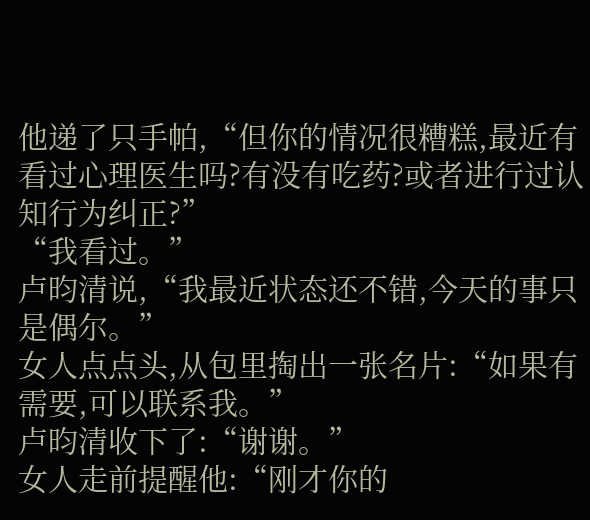他递了只手帕,“但你的情况很糟糕,最近有看过心理医生吗?有没有吃药?或者进行过认知行为纠正?”
“我看过。”
卢昀清说,“我最近状态还不错,今天的事只是偶尔。”
女人点点头,从包里掏出一张名片:“如果有需要,可以联系我。”
卢昀清收下了:“谢谢。”
女人走前提醒他:“刚才你的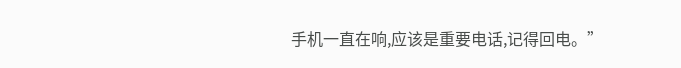手机一直在响,应该是重要电话,记得回电。”